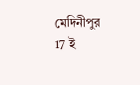মেদিনীপুর 17 ই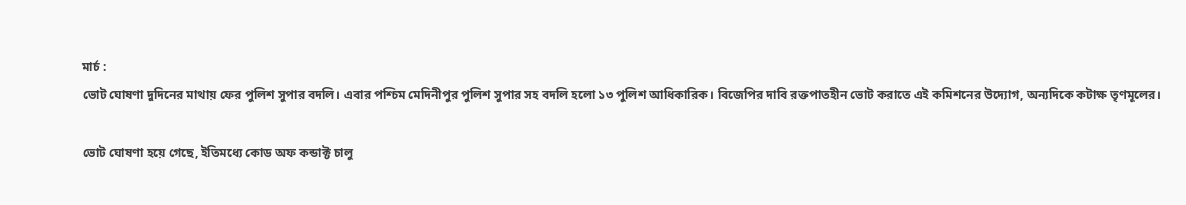মার্চ :
ভোট ঘোষণা দুদিনের মাথায় ফের পুলিশ সুপার বদলি। এবার পশ্চিম মেদিনীপুর পুলিশ সুপার সহ বদলি হলো ১৩ পুলিশ আধিকারিক। বিজেপির দাবি রক্তপাতহীন ভোট করাতে এই কমিশনের উদ্যোগ, অন্যদিকে কটাক্ষ তৃণমূলের।

ভোট ঘোষণা হয়ে গেছে, ইতিমধ্যে কোড অফ কন্ডাক্ট চালু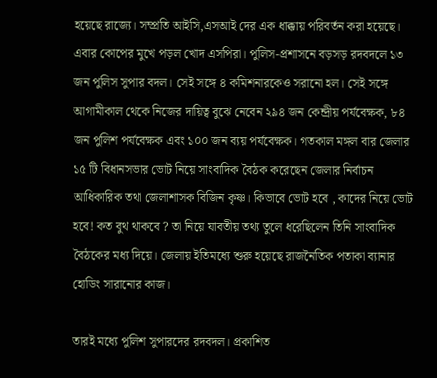হয়েছে রাজ্যে। সম্প্রতি আইসি,এসআই দের এক ধাক্কায় পরিবর্তন করা হয়েছে। এবার কোপের মুখে পড়ল খোদ এসপিরা। পুলিস-প্রশাসনে বড়সড় রদবদলে ১৩ জন পুলিস সুপার বদল। সেই সঙ্গে ৪ কমিশনারকেও সরানো হল। সেই সঙ্গে আগামীকাল থেকে নিজের দায়িত্ব বুঝে নেবেন ২৯৪ জন কেন্দ্রীয় পর্যবেক্ষক, ৮৪ জন পুলিশ পর্যবেক্ষক এবং ১০০ জন ব্যয় পর্যবেক্ষক। গতকাল মঙ্গল বার জেলার ১৫ টি বিধানসভার ভোট নিয়ে সাংবাদিক বৈঠক করেছেন জেলার নির্বাচন আধিকারিক তথা জেলাশাসক বিজিন কৃষ্ণ। কিভাবে ভোট হবে , কাদের নিয়ে ভোট হবে! কত বুথ থাকবে ? তা নিয়ে যাবতীয় তথ্য তুলে ধরেছিলেন তিনি সাংবাদিক বৈঠকের মধ্য দিয়ে। জেলায় ইতিমধ্যে শুরু হয়েছে রাজনৈতিক পতাকা ব্যানার হোডিং সারানোর কাজ।

তারই মধ্যে পুলিশ সুপারদের রদবদল। প্রকাশিত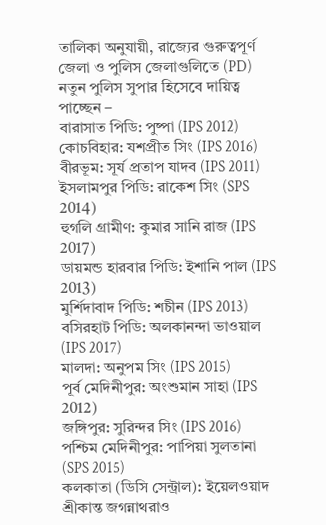তালিকা অনুযায়ী, রাজ্যের গুরুত্বপূর্ণ জেলা ও পুলিস জেলাগুলিতে (PD) নতুন পুলিস সুপার হিসেবে দায়িত্ব পাচ্ছেন –
বারাসাত পিডি: পুষ্পা (IPS 2012)
কোচবিহার: যশপ্রীত সিং (IPS 2016)
বীরভূম: সূর্য প্রতাপ যাদব (IPS 2011)
ইসলামপুর পিডি: রাকেশ সিং (SPS 2014)
হুগলি গ্রামীণ: কুমার সানি রাজ (IPS 2017)
ডায়মন্ড হারবার পিডি: ইশানি পাল (IPS 2013)
মুর্শিদাবাদ পিডি: শচীন (IPS 2013)
বসিরহাট পিডি: অলকানন্দা ভাওয়াল (IPS 2017)
মালদা: অনুপম সিং (IPS 2015)
পূর্ব মেদিনীপুর: অংশুমান সাহা (IPS 2012)
জঙ্গিপুর: সুরিন্দর সিং (IPS 2016)
পশ্চিম মেদিনীপুর: পাপিয়া সুলতানা (SPS 2015)
কলকাতা (ডিসি সেন্ট্রাল): ইয়েলওয়াদ শ্রীকান্ত জগন্নাথরাও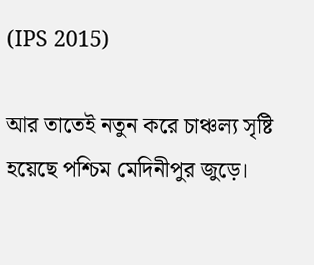(IPS 2015)

আর তাতেই নতুন করে চাঞ্চল্য সৃষ্টি হয়েছে পশ্চিম মেদিনীপুর জুড়ে।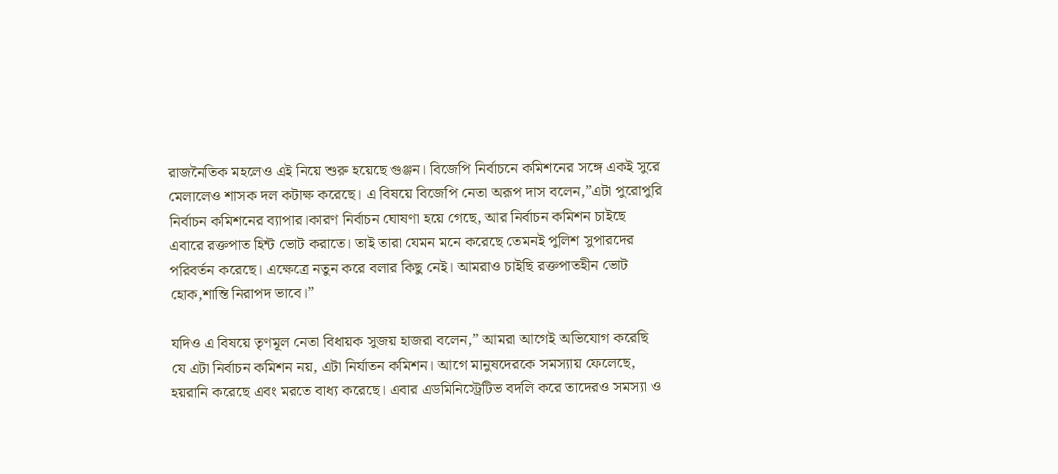রাজনৈতিক মহলেও এই নিয়ে শুরু হয়েছে গুঞ্জন। বিজেপি নির্বাচনে কমিশনের সঙ্গে একই সুরে মেলালেও শাসক দল কটাক্ষ করেছে। এ বিষয়ে বিজেপি নেতা অরূপ দাস বলেন,”এটা পুরোপুরি নির্বাচন কমিশনের ব্যাপার।কারণ নির্বাচন ঘোষণা হয়ে গেছে, আর নির্বাচন কমিশন চাইছে এবারে রক্তপাত হিন্ট ভোট করাতে। তাই তারা যেমন মনে করেছে তেমনই পুলিশ সুপারদের পরিবর্তন করেছে। এক্ষেত্রে নতুন করে বলার কিছু নেই। আমরাও চাইছি রক্তপাতহীন ভোট হোক,শান্তি নিরাপদ ভাবে।”

যদিও এ বিষয়ে তৃণমূল নেতা বিধায়ক সুজয় হাজরা বলেন,” আমরা আগেই অভিযোগ করেছি যে এটা নির্বাচন কমিশন নয়, এটা নির্যাতন কমিশন। আগে মানুষদেরকে সমস্যায় ফেলেছে, হয়রানি করেছে এবং মরতে বাধ্য করেছে। এবার এডমিনিস্ট্রেটিভ বদলি করে তাদেরও সমস্যা ও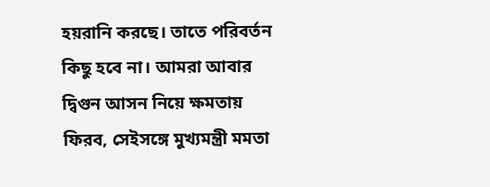হয়রানি করছে। তাতে পরিবর্তন কিছু হবে না। আমরা আবার দ্বিগুন আসন নিয়ে ক্ষমতায় ফিরব, সেইসঙ্গে মুখ্যমন্ত্রী মমতা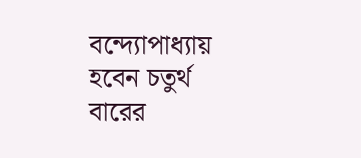বন্দ্যোপাধ্যায় হবেন চতুর্থ বারের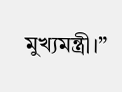মুখ্যমন্ত্রী।”